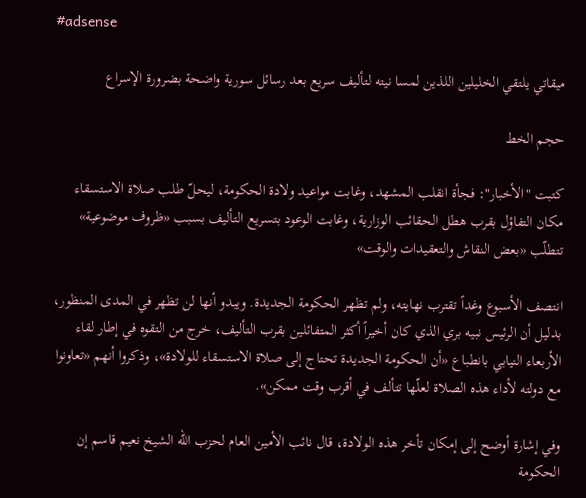#adsense

ميقاتي يلتقي الخليلين اللذين لمسا نيته لتأليف سريع بعد رسائل سورية واضحة بضرورة الإسراع

حجم الخط

كتبت "الأخبار": فجأة انقلب المشهد، وغابت مواعيد ولادة الحكومة، ليحلّ طلب صلاة الاستسقاء مكان التفاؤل بقرب هطل الحقائب الوزارية، وغابت الوعود بتسريع التأليف بسبب «ظروف موضوعية» تتطلّب «بعض النقاش والتعقيدات والوقت»

انتصف الأسبوع وغداً تقترب نهايته، ولم تظهر الحكومة الجديدة. ويبدو أنها لن تظهر في المدى المنظور، بدليل أن الرئيس نبيه بري الذي كان أخيراً أكثر المتفائلين بقرب التأليف، خرج من التقوه في إطار لقاء الأربعاء النيابي بانطباع «أن الحكومة الجديدة تحتاج إلى صلاة الاستسقاء للولادة»، وذكروا أنهم «تعاونوا مع دولته لأداء هذه الصلاة لعلّها تتألف في أقرب وقت ممكن».

وفي إشارة أوضح إلى إمكان تأخر هذه الولادة، قال نائب الأمين العام لحزب الله الشيخ نعيم قاسم إن الحكومة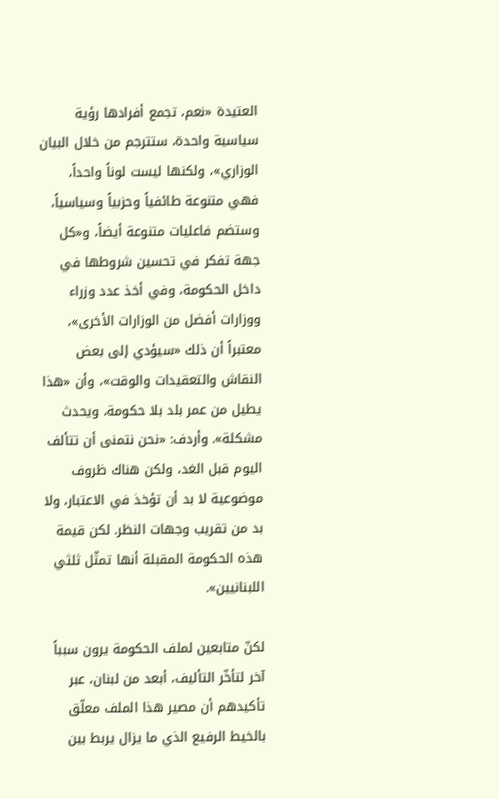العتيدة «نعم، تجمع أفرادها رؤية سياسية واحدة، ستترجم من خلال البيان الوزاري»، ولكنها ليست لوناً واحداً، فهي متنوعة طائفياً وحزبياً وسياسياً، وستضم فاعليات متنوعة أيضاً، و«كل جهة تفكر في تحسين شروطها في داخل الحكومة، وفي أخذ عدد وزراء ووزارات أفضل من الوزارات الأخرى»، معتبراً أن ذلك «سيؤدي إلى بعض النقاش والتعقيدات والوقت»، وأن «هذا يطيل من عمر بلد بلا حكومة، ويحدث مشكلة». وأردف: «نحن نتمنى أن تتألف اليوم قبل الغد، ولكن هناك ظروف موضوعية لا بد أن تؤخذ في الاعتبار، ولا بد من تقريب وجهات النظر. لكن قيمة هذه الحكومة المقبلة أنها تمثّل ثلثي اللبنانيين».

لكنّ متابعين لملف الحكومة يرون سبباً آخر لتأخّر التأليف، أبعد من لبنان، عبر تأكيدهم أن مصير هذا الملف معلّق بالخيط الرفيع الذي ما يزال يربط بين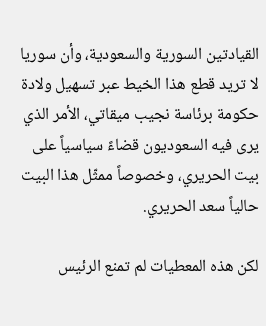القيادتين السورية والسعودية، وأن سوريا لا تريد قطع هذا الخيط عبر تسهيل ولادة حكومة برئاسة نجيب ميقاتي، الأمر الذي يرى فيه السعوديون قضاءً سياسياً على بيت الحريري، وخصوصاً ممثّل هذا البيت حالياً سعد الحريري.

لكن هذه المعطيات لم تمنع الرئيس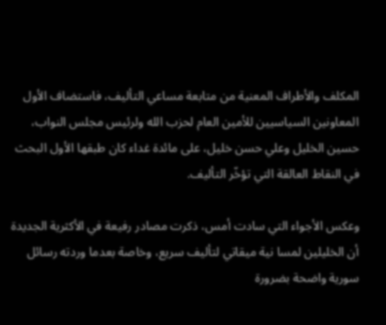المكلف والأطراف المعنية من متابعة مساعي التأليف، فاستضاف الأول المعاونين السياسيين للأمين العام لحزب الله ولرئيس مجلس النواب، حسين الخليل وعلي حسن خليل، على مائدة غداء كان طبقها الأول البحث في النقاط العالقة التي تؤخّر التأليف.

وعكس الأجواء التي سادت أمس، ذكرت مصادر رفيعة في الأكثرية الجديدة أن الخليلين لمسا نية ميقاتي لتأليف سريع، وخاصة بعدما وردته رسائل سورية واضحة بضرورة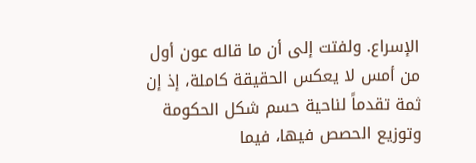الإسراع. ولفتت إلى أن ما قاله عون أول من أمس لا يعكس الحقيقة كاملة، إذ إن ثمة تقدماً لناحية حسم شكل الحكومة وتوزيع الحصص فيها، فيما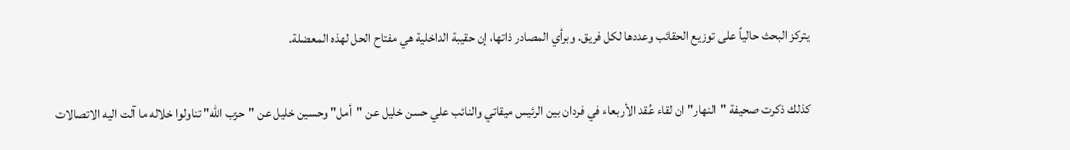يتركز البحث حالياً على توزيع الحقائب وعددها لكل فريق. وبرأي المصادر ذاتها، إن حقيبة الداخلية هي مفتاح الحل لهذه المعضلة.

كذلك ذكرت صحيفة "النهار" ان لقاء عُقد الأربعاء في فردان بين الرئيس ميقاتي والنائب علي حسن خليل عن "أمل" وحسين خليل عن "حزب الله" تناولوا خلاله ما آلت اليه الاتصالات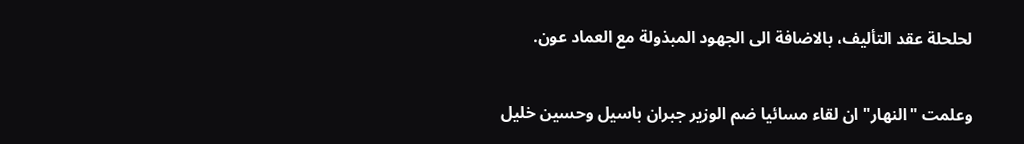لحلحلة عقد التأليف، بالاضافة الى الجهود المبذولة مع العماد عون.

وعلمت "النهار" ان لقاء مسائيا ضم الوزير جبران باسيل وحسين خليل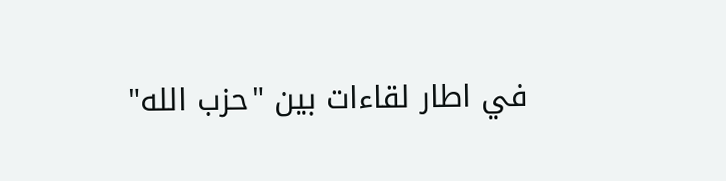في اطار لقاءات بين "حزب الله"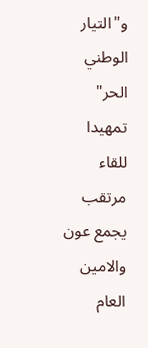و"التيار الوطني الحر" تمهيدا للقاء مرتقب يجمع عون والامين العام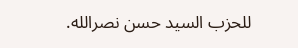للحزب السيد حسن نصرالله.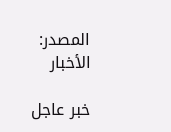المصدر:
الأخبار

خبر عاجل